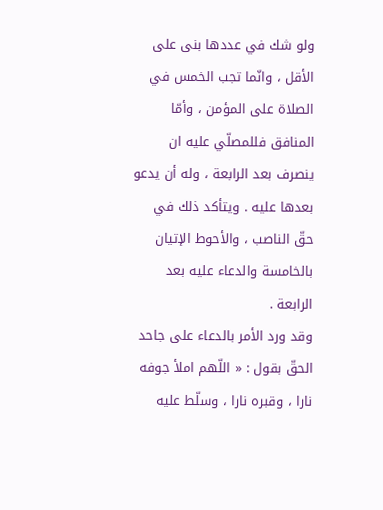ولو شك في عددها بنى على الأقل ، وانّما تجب الخمس في الصلاة على المؤمن ، وأمّا المنافق فللمصلّي عليه ان ينصرف بعد الرابعة ، وله أن يدعو بعدها عليه . ويتأكد ذلك في حقّ الناصب ، والأحوط الإتيان بالخامسة والدعاء عليه بعد الرابعة .
وقد ورد الأمر بالدعاء على جاحد الحقّ بقول : « اللّهم املأ جوفه نارا ، وقبره نارا ، وسلّط عليه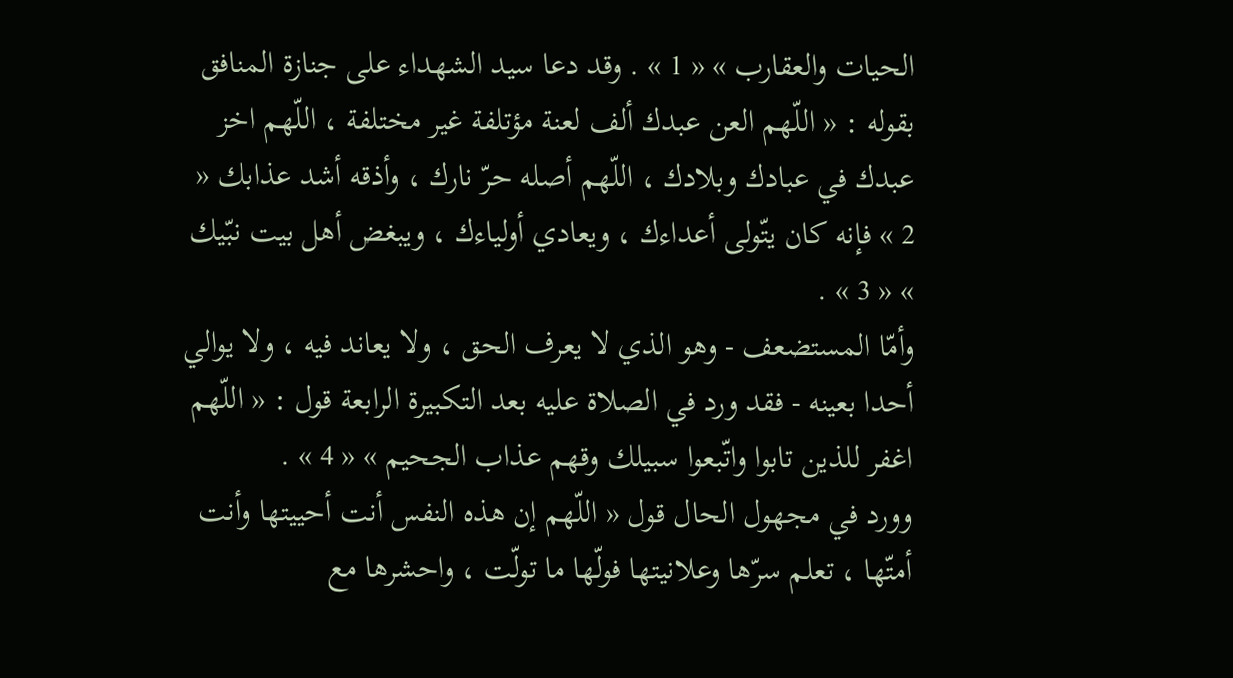الحيات والعقارب » « 1 » . وقد دعا سيد الشهداء على جنازة المنافق بقوله : « اللّهم العن عبدك ألف لعنة مؤتلفة غير مختلفة ، اللّهم اخز عبدك في عبادك وبلادك ، اللّهم أصله حرّ نارك ، وأذقه أشد عذابك « 2 » فإنه كان يتّولى أعداءك ، ويعادي أولياءك ، ويبغض أهل بيت نبّيك » « 3 » .
وأمّا المستضعف - وهو الذي لا يعرف الحق ، ولا يعاند فيه ، ولا يوالي أحدا بعينه - فقد ورد في الصلاة عليه بعد التكبيرة الرابعة قول : « اللّهم اغفر للذين تابوا واتّبعوا سبيلك وقهم عذاب الجحيم » « 4 » .
وورد في مجهول الحال قول « اللّهم إن هذه النفس أنت أحييتها وأنت أمتّها ، تعلم سرّها وعلانيتها فولّها ما تولّت ، واحشرها مع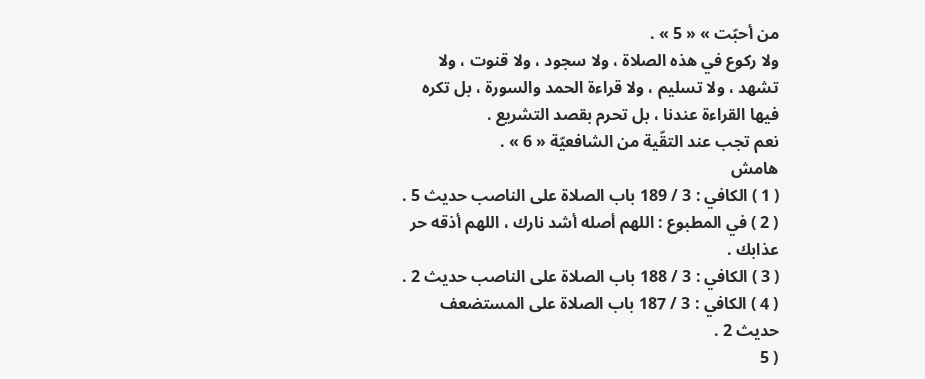من أحبّت » « 5 » .
ولا ركوع في هذه الصلاة ، ولا سجود ، ولا قنوت ، ولا تشهد ، ولا تسليم ، ولا قراءة الحمد والسورة ، بل تكره فيها القراءة عندنا ، بل تحرم بقصد التشريع .
نعم تجب عند التقّية من الشافعيّة « 6 » .
هامش
( 1 ) الكافي : 3 / 189 باب الصلاة على الناصب حديث 5 .
( 2 ) في المطبوع : اللهم أصله أشد نارك ، اللهم أذقه حر عذابك .
( 3 ) الكافي : 3 / 188 باب الصلاة على الناصب حديث 2 .
( 4 ) الكافي : 3 / 187 باب الصلاة على المستضعف حديث 2 .
( 5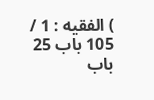) الفقيه : 1 / 105 باب 25 باب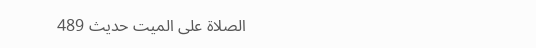الصلاة على الميت حديث 489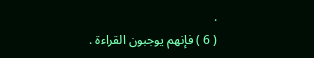.
( 6 ) فإنهم يوجبون القراءة .